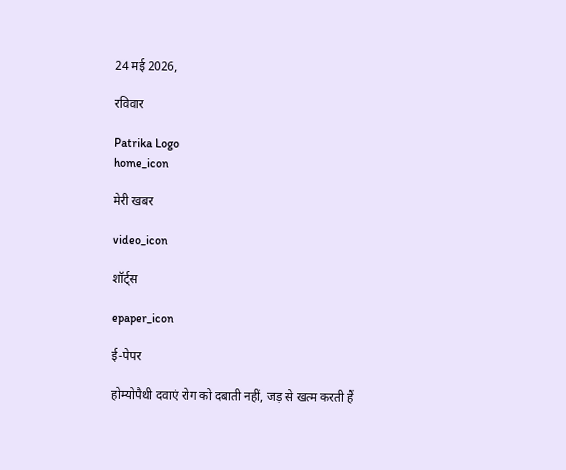24 मई 2026,

रविवार

Patrika Logo
home_icon

मेरी खबर

video_icon

शॉर्ट्स

epaper_icon

ई-पेपर

होम्योपैथी दवाएं रोग को दबाती नहीं, जड़ से खत्म करती हैं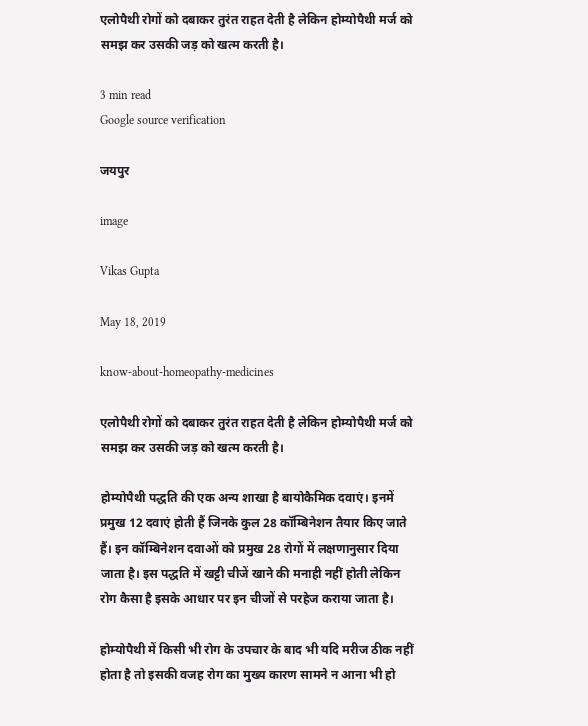एलोपैथी रोगों को दबाकर तुरंत राहत देती है लेकिन होम्योपैथी मर्ज को समझ कर उसकी जड़ को खत्म करती है।

3 min read
Google source verification

जयपुर

image

Vikas Gupta

May 18, 2019

know-about-homeopathy-medicines

एलोपैथी रोगों को दबाकर तुरंत राहत देती है लेकिन होम्योपैथी मर्ज को समझ कर उसकी जड़ को खत्म करती है।

होम्योपैथी पद्धति की एक अन्य शाखा है बायोकैमिक दवाएं। इनमें प्रमुख 12 दवाएं होती हैं जिनके कुल 28 कॉम्बिनेशन तैयार किए जाते हैं। इन कॉम्बिनेशन दवाओं को प्रमुख 28 रोगों में लक्षणानुसार दिया जाता है। इस पद्धति में खट्टी चीजें खाने की मनाही नहीं होती लेकिन रोग कैसा है इसके आधार पर इन चीजों से परहेज कराया जाता है।

होम्योपैथी में किसी भी रोग के उपचार के बाद भी यदि मरीज ठीक नहीं होता है तो इसकी वजह रोग का मुख्य कारण सामने न आना भी हो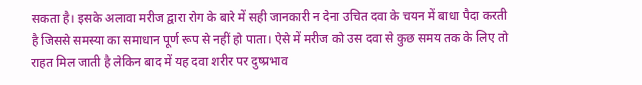सकता है। इसके अलावा मरीज द्वारा रोग के बारे में सही जानकारी न देना उचित दवा के चयन में बाधा पैदा करती है जिससे समस्या का समाधान पूर्ण रूप से नहीं हो पाता। ऐसे में मरीज को उस दवा से कुछ समय तक के लिए तो राहत मिल जाती है लेकिन बाद में यह दवा शरीर पर दुष्प्रभाव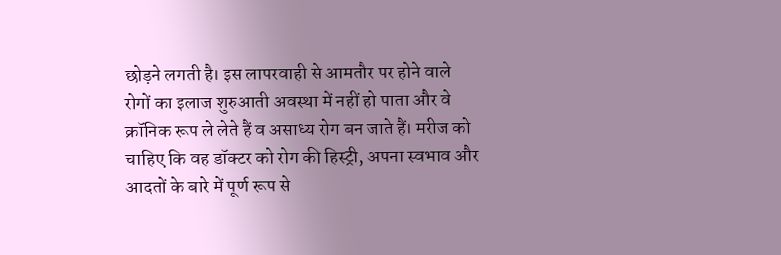छोड़ने लगती है। इस लापरवाही से आमतौर पर होने वाले रोगों का इलाज शुरुआती अवस्था में नहीं हो पाता और वे क्रॉनिक रूप ले लेते हैं व असाध्य रोग बन जाते हैं। मरीज को चाहिए कि वह डॉक्टर को रोग की हिस्ट्री, अपना स्वभाव और आदतों के बारे में पूर्ण रूप से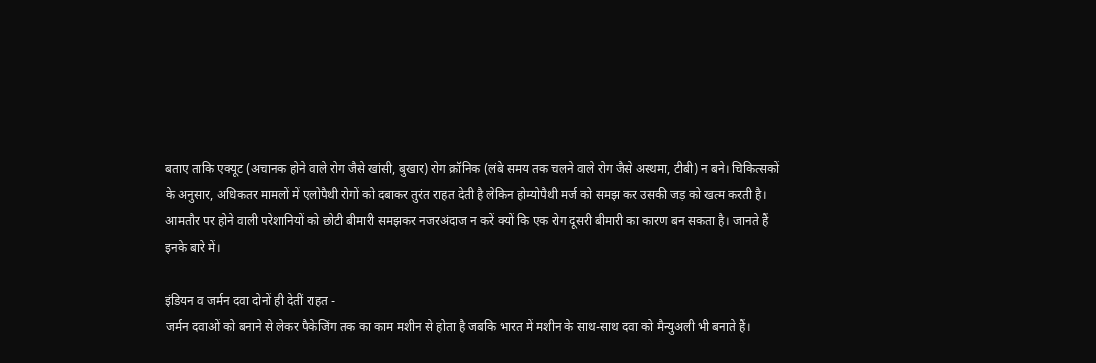बताए ताकि एक्यूट (अचानक होने वाले रोग जैसे खांसी, बुखार) रोग क्रॉनिक (लंबे समय तक चलने वाले रोग जैसे अस्थमा, टीबी) न बने। चिकित्सकों के अनुसार, अधिकतर मामलों में एलोपैथी रोगों को दबाकर तुरंत राहत देती है लेकिन होम्योपैथी मर्ज को समझ कर उसकी जड़ को खत्म करती है। आमतौर पर होने वाली परेशानियों को छोटी बीमारी समझकर नजरअंदाज न करें क्यों कि एक रोग दूसरी बीमारी का कारण बन सकता है। जानते हैं इनके बारे में।

इंडियन व जर्मन दवा दोनों ही देतीं राहत -
जर्मन दवाओं को बनाने से लेकर पैकेजिंग तक का काम मशीन से होता है जबकि भारत में मशीन के साथ-साथ दवा को मैन्युअली भी बनाते हैं।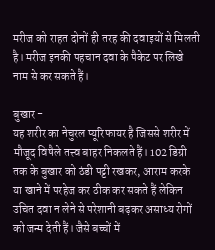मरीज को राहत दोनों ही तरह की दवाइयों से मिलती है। मरीज इनकी पहचान दवा के पैकेट पर लिखे नाम से कर सकते हैं।

बुखार -
यह शरीर का नेचुरल प्यूरिफायर है जिससे शरीर में मौजूद विषैले तत्त्व बाहर निकलते हैं। 102 डिग्री तक के बुखार को ठंडी पट्टी रखकर, आराम करके या खाने में परहेज कर ठीक कर सकते हैं लेकिन उचित दवा न लेने से परेशानी बढ़कर असाध्य रोगों को जन्म देती हैं। जैसे बच्चों में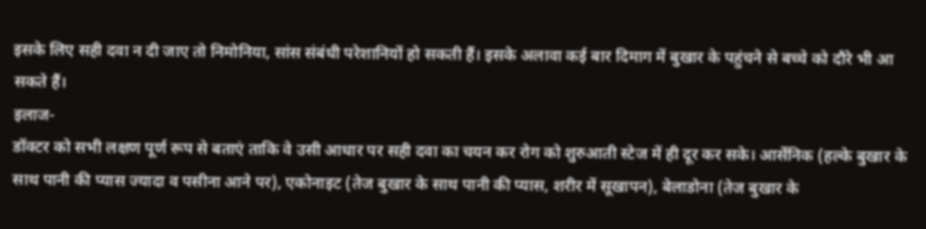इसके लिए सही दवा न दी जाए तो निमोनिया, सांस संबंधी परेशानियों हो सकती हैं। इसके अलावा कई बार दिमाग में बुखार के पहुंचने से बच्चे को दौरे भी आ सकते हैं।
इलाज-
डॉक्टर को सभी लक्षण पूर्ण रूप से बताएं ताकि वे उसी आधार पर सही दवा का चयन कर रोग को शुरुआती स्टेज में ही दूर कर सके। आर्सेनिक (हल्के बुखार के साथ पानी की प्यास ज्यादा व पसीना आने पर), एकोनाइट (तेज बुखार के साथ पानी की प्यास, शरीर में सूखापन), बेलाडोना (तेज बुखार के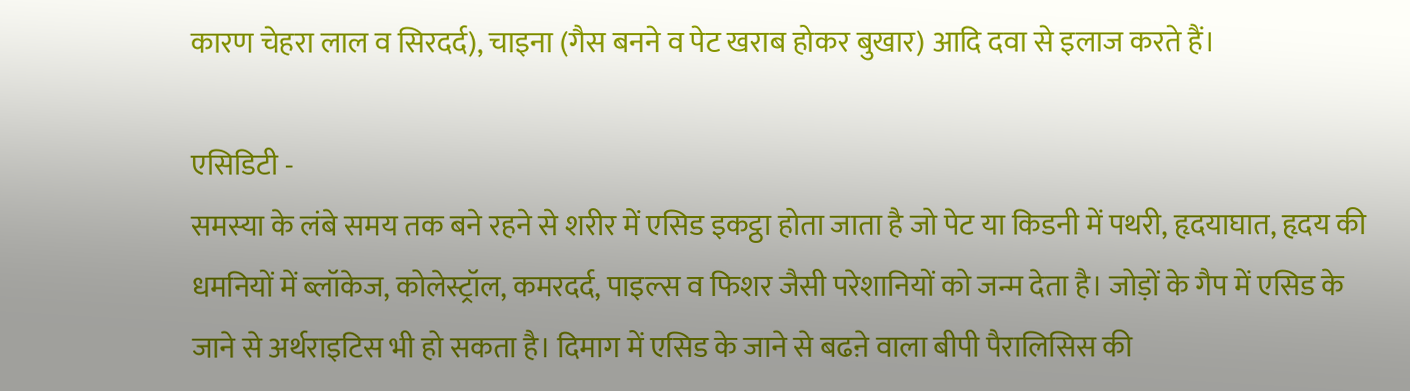कारण चेहरा लाल व सिरदर्द), चाइना (गैस बनने व पेट खराब होकर बुखार) आदि दवा से इलाज करते हैं।

एसिडिटी -
समस्या के लंबे समय तक बने रहने से शरीर में एसिड इकट्ठा होता जाता है जो पेट या किडनी में पथरी, हृदयाघात, हृदय की धमनियों में ब्लॉकेज, कोलेस्ट्रॉल, कमरदर्द, पाइल्स व फिशर जैसी परेशानियों को जन्म देता है। जोड़ों के गैप में एसिड के जाने से अर्थराइटिस भी हो सकता है। दिमाग में एसिड के जाने से बढऩे वाला बीपी पैरालिसिस की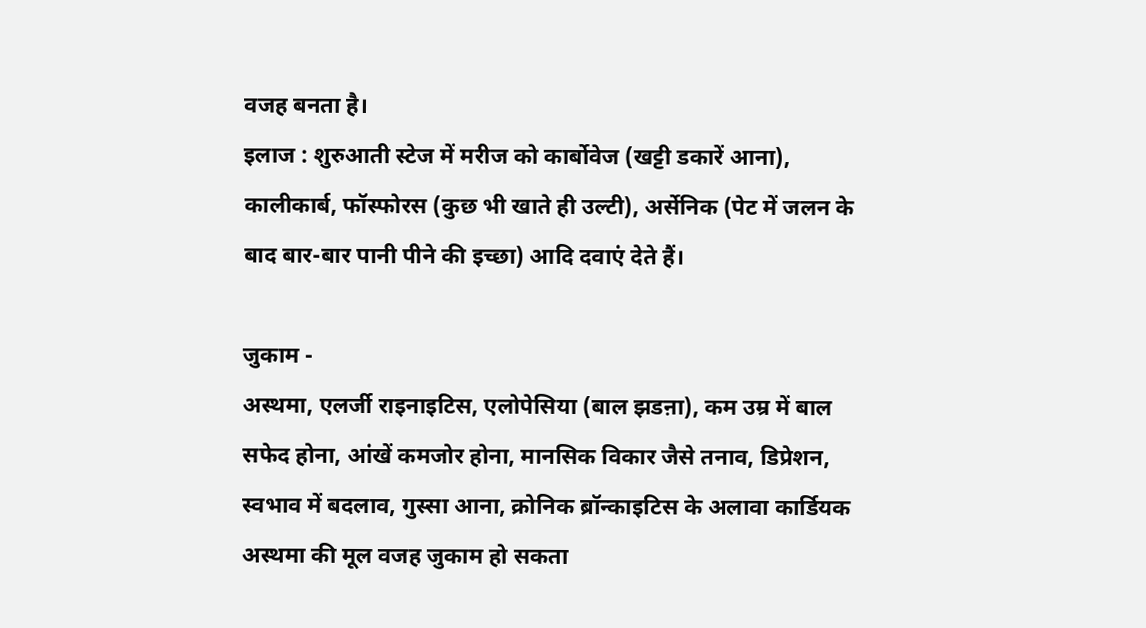वजह बनता है।
इलाज : शुरुआती स्टेज में मरीज को कार्बोवेज (खट्टी डकारें आना), कालीकार्ब, फॉस्फोरस (कुछ भी खाते ही उल्टी), अर्सेनिक (पेट में जलन के बाद बार-बार पानी पीने की इच्छा) आदि दवाएं देते हैं।

जुकाम -
अस्थमा, एलर्जी राइनाइटिस, एलोपेसिया (बाल झडऩा), कम उम्र में बाल सफेद होना, आंखें कमजोर होना, मानसिक विकार जैसे तनाव, डिप्रेशन, स्वभाव में बदलाव, गुस्सा आना, क्रोनिक ब्रॉन्काइटिस के अलावा कार्डियक अस्थमा की मूल वजह जुकाम हो सकता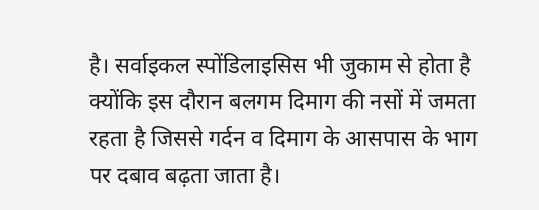है। सर्वाइकल स्पोंडिलाइसिस भी जुकाम से होता है क्योंकि इस दौरान बलगम दिमाग की नसों में जमता रहता है जिससे गर्दन व दिमाग के आसपास के भाग पर दबाव बढ़ता जाता है।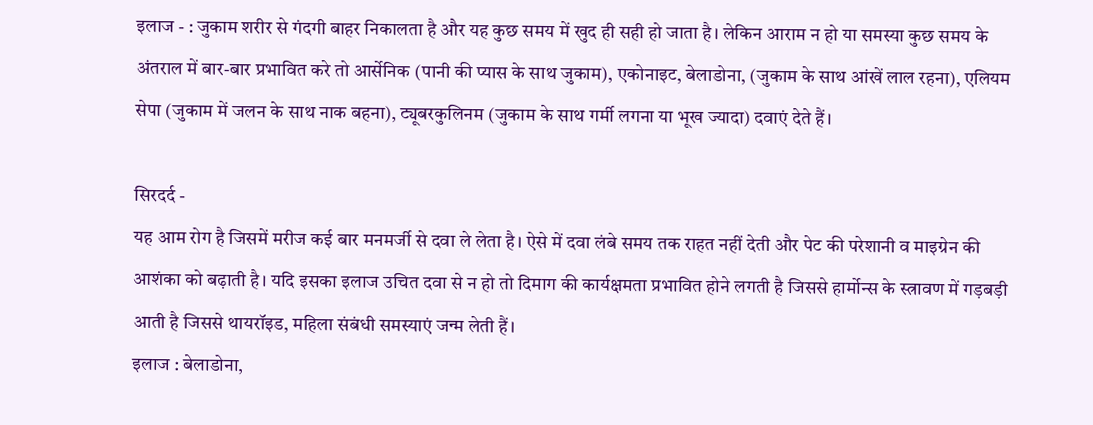इलाज - : जुकाम शरीर से गंदगी बाहर निकालता है और यह कुछ समय में खुद ही सही हो जाता है। लेकिन आराम न हो या समस्या कुछ समय के अंतराल में बार-बार प्रभावित करे तो आर्सेनिक (पानी की प्यास के साथ जुकाम), एकोनाइट, बेलाडोना, (जुकाम के साथ आंखें लाल रहना), एलियम सेपा (जुकाम में जलन के साथ नाक बहना), ट्यूबरकुलिनम (जुकाम के साथ गर्मी लगना या भूख ज्यादा) दवाएं देते हैं।

सिरदर्द -
यह आम रोग है जिसमें मरीज कई बार मनमर्जी से दवा ले लेता है। ऐसे में दवा लंबे समय तक राहत नहीं देती और पेट की परेशानी व माइग्रेन की आशंका को बढ़ाती है। यदि इसका इलाज उचित दवा से न हो तो दिमाग की कार्यक्षमता प्रभावित होने लगती है जिससे हार्मोन्स के स्त्रावण में गड़बड़ी आती है जिससे थायरॉइड, महिला संबंधी समस्याएं जन्म लेती हैं।
इलाज : बेलाडोना,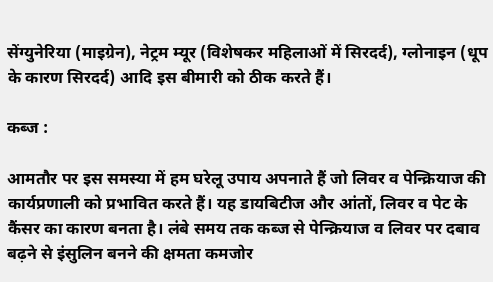सेंग्युनेरिया (माइग्रेन), नेट्रम म्यूर (विशेषकर महिलाओं में सिरदर्द), ग्लोनाइन (धूप के कारण सिरदर्द) आदि इस बीमारी को ठीक करते हैं।

कब्ज :

आमतौर पर इस समस्या में हम घरेलू उपाय अपनाते हैं जो लिवर व पेन्क्रियाज की कार्यप्रणाली को प्रभावित करते हैं। यह डायबिटीज और आंतों, लिवर व पेट के कैंसर का कारण बनता है। लंबे समय तक कब्ज से पेन्क्रियाज व लिवर पर दबाव बढ़ने से इंसुलिन बनने की क्षमता कमजोर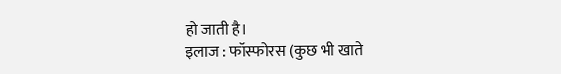हो जाती है।
इलाज : फॉस्फोरस (कुछ भी खाते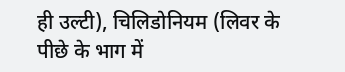ही उल्टी), चिलिडोनियम (लिवर के पीछे के भाग में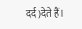दर्द)देते हैं।